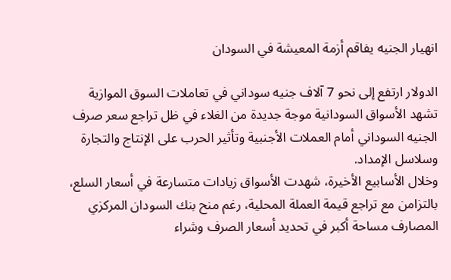انهيار الجنيه يفاقم أزمة المعيشة في السودان

الدولار ارتفع إلى نحو 7 آلاف جنيه سوداني في تعاملات السوق الموازية
تشهد الأسواق السودانية موجة جديدة من الغلاء في ظل تراجع سعر صرف الجنيه السوداني أمام العملات الأجنبية وتأثير الحرب على الإنتاج والتجارة وسلاسل الإمداد.
وخلال الأسابيع الأخيرة، شهدت الأسواق زيادات متسارعة في أسعار السلع، بالتزامن مع تراجع قيمة العملة المحلية، رغم منح بنك السودان المركزي المصارف مساحة أكبر في تحديد أسعار الصرف وشراء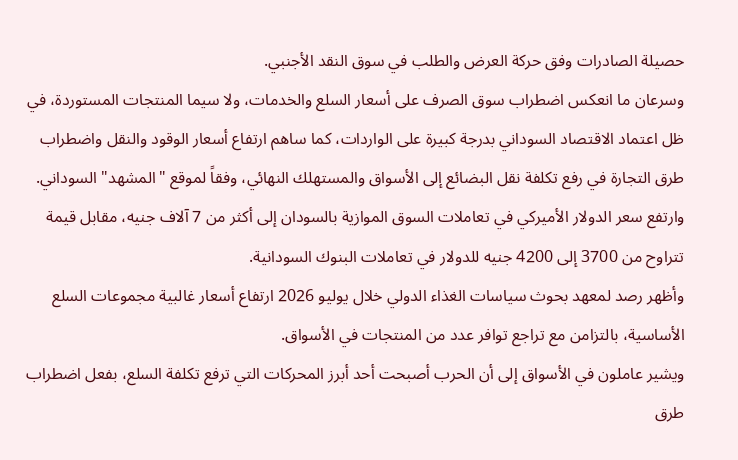حصيلة الصادرات وفق حركة العرض والطلب في سوق النقد الأجنبي.
وسرعان ما انعكس اضطراب سوق الصرف على أسعار السلع والخدمات، ولا سيما المنتجات المستوردة، في ظل اعتماد الاقتصاد السوداني بدرجة كبيرة على الواردات، كما ساهم ارتفاع أسعار الوقود والنقل واضطراب طرق التجارة في رفع تكلفة نقل البضائع إلى الأسواق والمستهلك النهائي، وفقاً لموقع "المشهد" السوداني.
وارتفع سعر الدولار الأميركي في تعاملات السوق الموازية بالسودان إلى أكثر من 7 آلاف جنيه، مقابل قيمة تتراوح من 3700 إلى 4200 جنيه للدولار في تعاملات البنوك السودانية.
وأظهر رصد لمعهد بحوث سياسات الغذاء الدولي خلال يوليو 2026 ارتفاع أسعار غالبية مجموعات السلع الأساسية، بالتزامن مع تراجع توافر عدد من المنتجات في الأسواق.
ويشير عاملون في الأسواق إلى أن الحرب أصبحت أحد أبرز المحركات التي ترفع تكلفة السلع، بفعل اضطراب طرق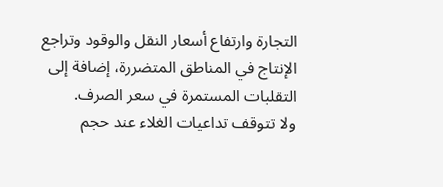التجارة وارتفاع أسعار النقل والوقود وتراجع الإنتاج في المناطق المتضررة، إضافة إلى التقلبات المستمرة في سعر الصرف.
ولا تتوقف تداعيات الغلاء عند حجم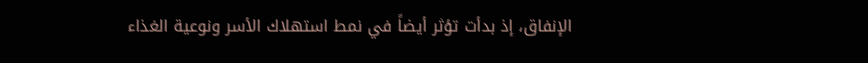الإنفاق، إذ بدأت تؤثر أيضاً في نمط استهلاك الأسر ونوعية الغذاء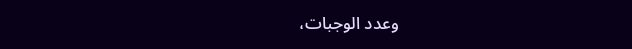وعدد الوجبات،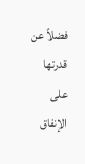فضلاً عن قدرتها على الإنفاق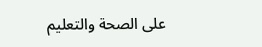على الصحة والتعليم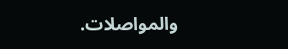والمواصلات.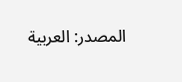المصدر: العربية